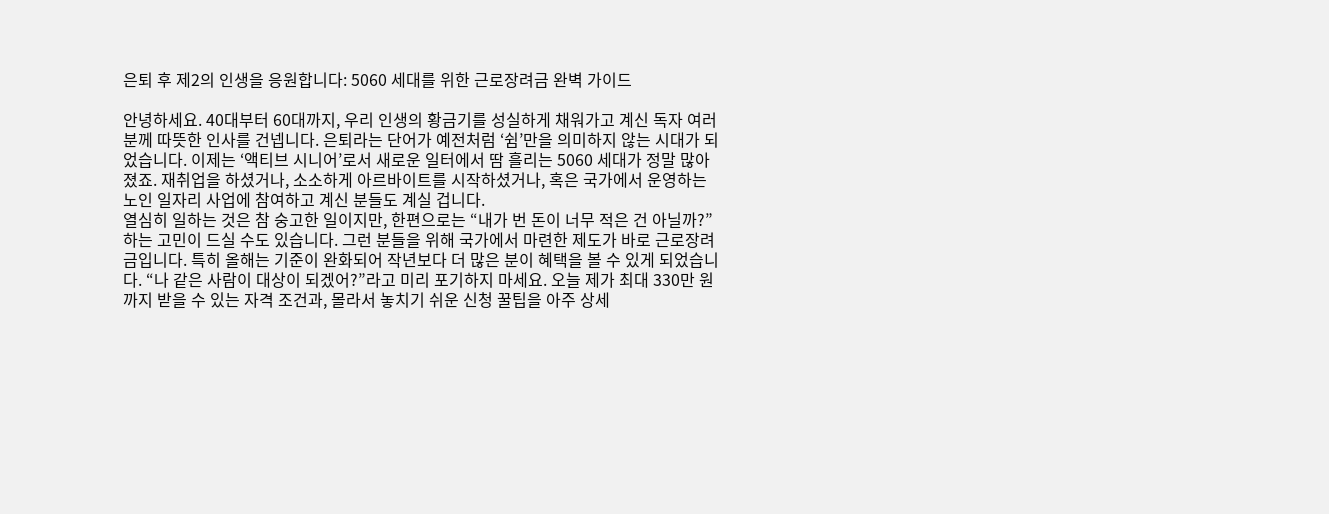은퇴 후 제2의 인생을 응원합니다: 5060 세대를 위한 근로장려금 완벽 가이드

안녕하세요. 40대부터 60대까지, 우리 인생의 황금기를 성실하게 채워가고 계신 독자 여러분께 따뜻한 인사를 건넵니다. 은퇴라는 단어가 예전처럼 ‘쉼’만을 의미하지 않는 시대가 되었습니다. 이제는 ‘액티브 시니어’로서 새로운 일터에서 땀 흘리는 5060 세대가 정말 많아졌죠. 재취업을 하셨거나, 소소하게 아르바이트를 시작하셨거나, 혹은 국가에서 운영하는 노인 일자리 사업에 참여하고 계신 분들도 계실 겁니다.
열심히 일하는 것은 참 숭고한 일이지만, 한편으로는 “내가 번 돈이 너무 적은 건 아닐까?” 하는 고민이 드실 수도 있습니다. 그런 분들을 위해 국가에서 마련한 제도가 바로 근로장려금입니다. 특히 올해는 기준이 완화되어 작년보다 더 많은 분이 혜택을 볼 수 있게 되었습니다. “나 같은 사람이 대상이 되겠어?”라고 미리 포기하지 마세요. 오늘 제가 최대 330만 원까지 받을 수 있는 자격 조건과, 몰라서 놓치기 쉬운 신청 꿀팁을 아주 상세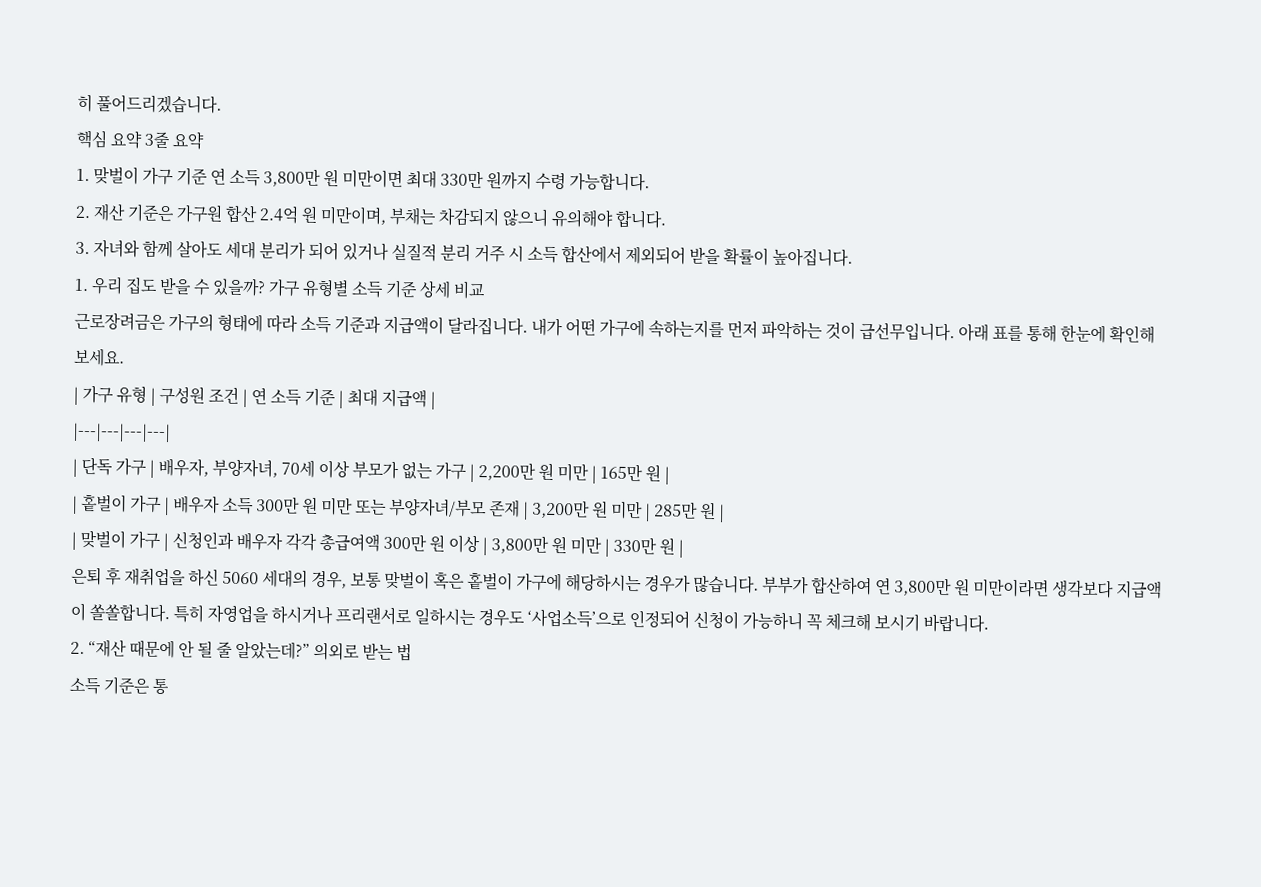히 풀어드리겠습니다.
핵심 요약 3줄 요약
1. 맞벌이 가구 기준 연 소득 3,800만 원 미만이면 최대 330만 원까지 수령 가능합니다.
2. 재산 기준은 가구원 합산 2.4억 원 미만이며, 부채는 차감되지 않으니 유의해야 합니다.
3. 자녀와 함께 살아도 세대 분리가 되어 있거나 실질적 분리 거주 시 소득 합산에서 제외되어 받을 확률이 높아집니다.
1. 우리 집도 받을 수 있을까? 가구 유형별 소득 기준 상세 비교
근로장려금은 가구의 형태에 따라 소득 기준과 지급액이 달라집니다. 내가 어떤 가구에 속하는지를 먼저 파악하는 것이 급선무입니다. 아래 표를 통해 한눈에 확인해 보세요.
| 가구 유형 | 구성원 조건 | 연 소득 기준 | 최대 지급액 |
|---|---|---|---|
| 단독 가구 | 배우자, 부양자녀, 70세 이상 부모가 없는 가구 | 2,200만 원 미만 | 165만 원 |
| 홑벌이 가구 | 배우자 소득 300만 원 미만 또는 부양자녀/부모 존재 | 3,200만 원 미만 | 285만 원 |
| 맞벌이 가구 | 신청인과 배우자 각각 총급여액 300만 원 이상 | 3,800만 원 미만 | 330만 원 |
은퇴 후 재취업을 하신 5060 세대의 경우, 보통 맞벌이 혹은 홑벌이 가구에 해당하시는 경우가 많습니다. 부부가 합산하여 연 3,800만 원 미만이라면 생각보다 지급액이 쏠쏠합니다. 특히 자영업을 하시거나 프리랜서로 일하시는 경우도 ‘사업소득’으로 인정되어 신청이 가능하니 꼭 체크해 보시기 바랍니다.
2. “재산 때문에 안 될 줄 알았는데?” 의외로 받는 법
소득 기준은 통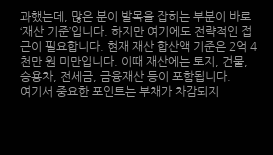과했는데, 많은 분이 발목을 잡히는 부분이 바로 ‘재산 기준’입니다. 하지만 여기에도 전략적인 접근이 필요합니다. 현재 재산 합산액 기준은 2억 4천만 원 미만입니다. 이때 재산에는 토지, 건물, 승용차, 전세금, 금융재산 등이 포함됩니다.
여기서 중요한 포인트는 부채가 차감되지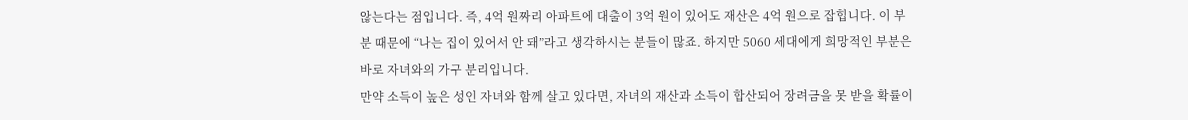않는다는 점입니다. 즉, 4억 원짜리 아파트에 대출이 3억 원이 있어도 재산은 4억 원으로 잡힙니다. 이 부분 때문에 “나는 집이 있어서 안 돼”라고 생각하시는 분들이 많죠. 하지만 5060 세대에게 희망적인 부분은 바로 자녀와의 가구 분리입니다.
만약 소득이 높은 성인 자녀와 함께 살고 있다면, 자녀의 재산과 소득이 합산되어 장려금을 못 받을 확률이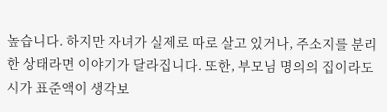높습니다. 하지만 자녀가 실제로 따로 살고 있거나, 주소지를 분리한 상태라면 이야기가 달라집니다. 또한, 부모님 명의의 집이라도 시가 표준액이 생각보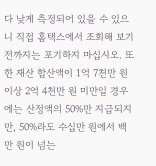다 낮게 측정되어 있을 수 있으니 직접 홈택스에서 조회해 보기 전까지는 포기하지 마십시오. 또한 재산 합산액이 1억 7천만 원 이상 2억 4천만 원 미만일 경우에는 산정액의 50%만 지급되지만, 50%라도 수십만 원에서 백만 원이 넘는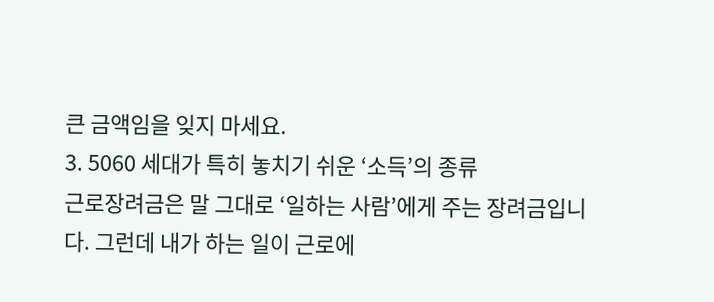큰 금액임을 잊지 마세요.
3. 5060 세대가 특히 놓치기 쉬운 ‘소득’의 종류
근로장려금은 말 그대로 ‘일하는 사람’에게 주는 장려금입니다. 그런데 내가 하는 일이 근로에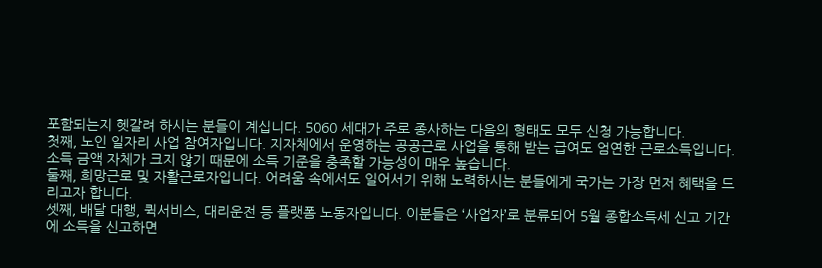포함되는지 헷갈려 하시는 분들이 계십니다. 5060 세대가 주로 종사하는 다음의 형태도 모두 신청 가능합니다.
첫째, 노인 일자리 사업 참여자입니다. 지자체에서 운영하는 공공근로 사업을 통해 받는 급여도 엄연한 근로소득입니다. 소득 금액 자체가 크지 않기 때문에 소득 기준을 충족할 가능성이 매우 높습니다.
둘째, 희망근로 및 자활근로자입니다. 어려움 속에서도 일어서기 위해 노력하시는 분들에게 국가는 가장 먼저 혜택을 드리고자 합니다.
셋째, 배달 대행, 퀵서비스, 대리운전 등 플랫폼 노동자입니다. 이분들은 ‘사업자’로 분류되어 5월 종합소득세 신고 기간에 소득을 신고하면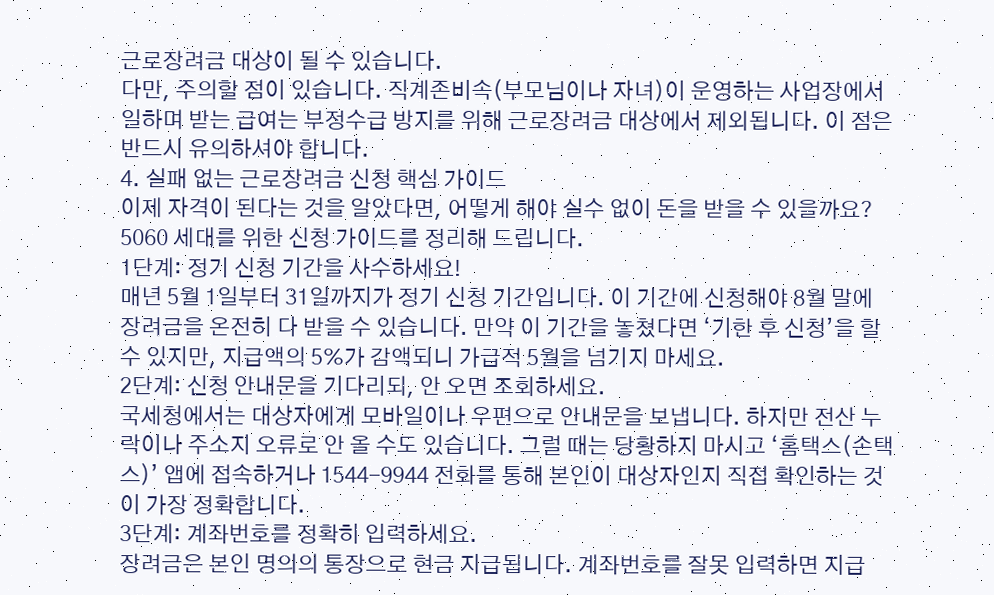근로장려금 대상이 될 수 있습니다.
다만, 주의할 점이 있습니다. 직계존비속(부모님이나 자녀)이 운영하는 사업장에서 일하며 받는 급여는 부정수급 방지를 위해 근로장려금 대상에서 제외됩니다. 이 점은 반드시 유의하셔야 합니다.
4. 실패 없는 근로장려금 신청 핵심 가이드
이제 자격이 된다는 것을 알았다면, 어떻게 해야 실수 없이 돈을 받을 수 있을까요? 5060 세대를 위한 신청 가이드를 정리해 드립니다.
1단계: 정기 신청 기간을 사수하세요!
매년 5월 1일부터 31일까지가 정기 신청 기간입니다. 이 기간에 신청해야 8월 말에 장려금을 온전히 다 받을 수 있습니다. 만약 이 기간을 놓쳤다면 ‘기한 후 신청’을 할 수 있지만, 지급액의 5%가 감액되니 가급적 5월을 넘기지 마세요.
2단계: 신청 안내문을 기다리되, 안 오면 조회하세요.
국세청에서는 대상자에게 모바일이나 우편으로 안내문을 보냅니다. 하지만 전산 누락이나 주소지 오류로 안 올 수도 있습니다. 그럴 때는 당황하지 마시고 ‘홈택스(손택스)’ 앱에 접속하거나 1544-9944 전화를 통해 본인이 대상자인지 직접 확인하는 것이 가장 정확합니다.
3단계: 계좌번호를 정확히 입력하세요.
장려금은 본인 명의의 통장으로 현금 지급됩니다. 계좌번호를 잘못 입력하면 지급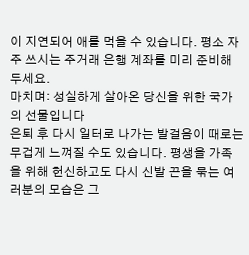이 지연되어 애를 먹을 수 있습니다. 평소 자주 쓰시는 주거래 은행 계좌를 미리 준비해 두세요.
마치며: 성실하게 살아온 당신을 위한 국가의 선물입니다
은퇴 후 다시 일터로 나가는 발걸음이 때로는 무겁게 느껴질 수도 있습니다. 평생을 가족을 위해 헌신하고도 다시 신발 끈을 묶는 여러분의 모습은 그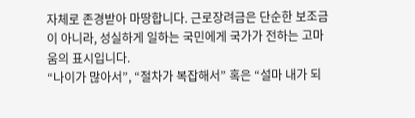자체로 존경받아 마땅합니다. 근로장려금은 단순한 보조금이 아니라, 성실하게 일하는 국민에게 국가가 전하는 고마움의 표시입니다.
“나이가 많아서”, “절차가 복잡해서” 혹은 “설마 내가 되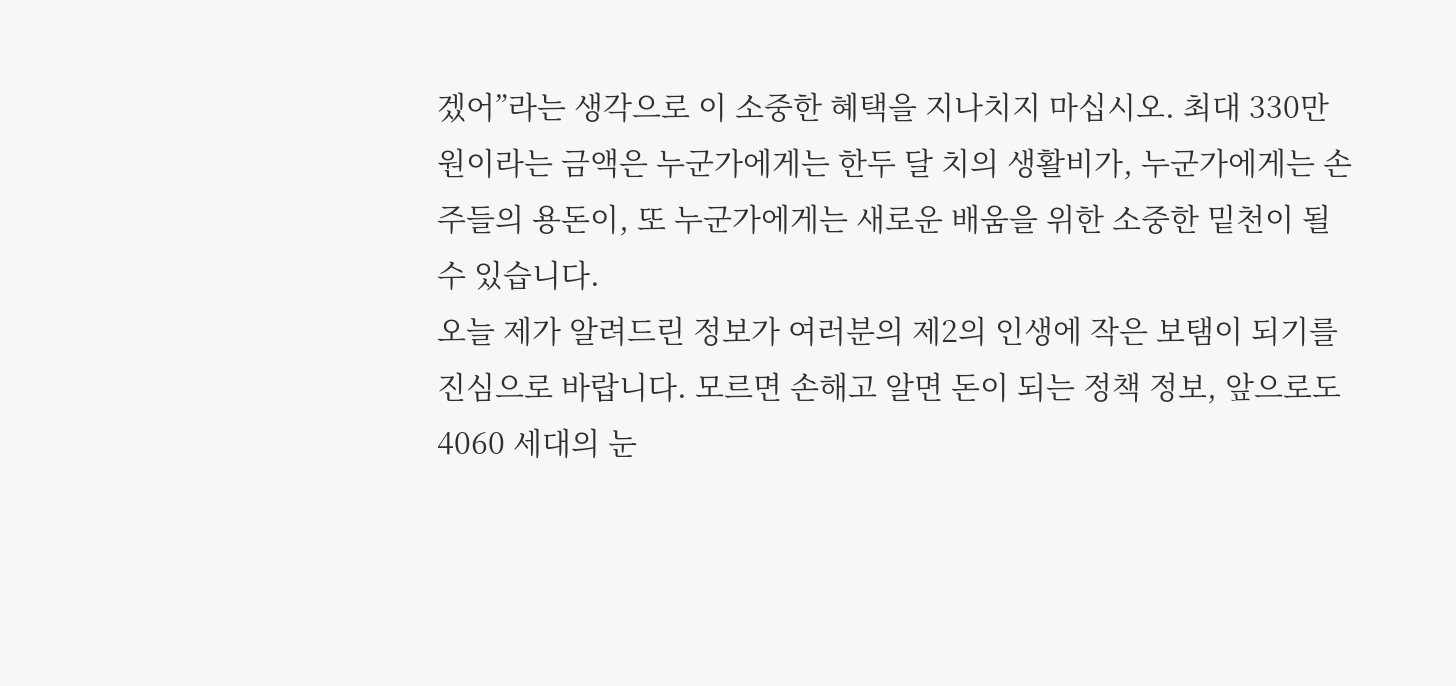겠어”라는 생각으로 이 소중한 혜택을 지나치지 마십시오. 최대 330만 원이라는 금액은 누군가에게는 한두 달 치의 생활비가, 누군가에게는 손주들의 용돈이, 또 누군가에게는 새로운 배움을 위한 소중한 밑천이 될 수 있습니다.
오늘 제가 알려드린 정보가 여러분의 제2의 인생에 작은 보탬이 되기를 진심으로 바랍니다. 모르면 손해고 알면 돈이 되는 정책 정보, 앞으로도 4060 세대의 눈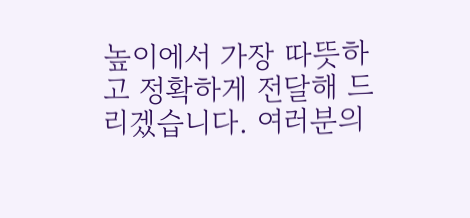높이에서 가장 따뜻하고 정확하게 전달해 드리겠습니다. 여러분의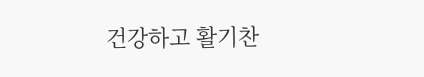건강하고 활기찬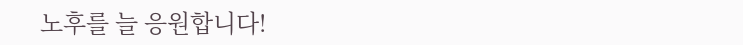노후를 늘 응원합니다!